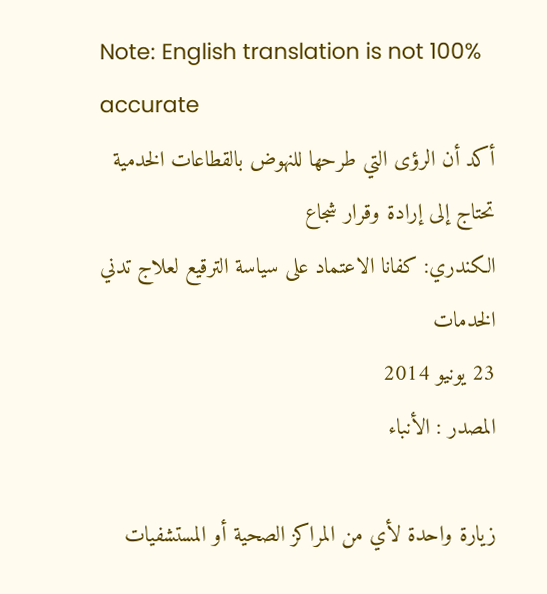Note: English translation is not 100% accurate
أكد أن الرؤى التي طرحها للنهوض بالقطاعات الخدمية تحتاج إلى إرادة وقرار شجاع
الكندري: كفانا الاعتماد على سياسة الترقيع لعلاج تدني الخدمات
23 يونيو 2014
المصدر : الأنباء

زيارة واحدة لأي من المراكز الصحية أو المستشفيات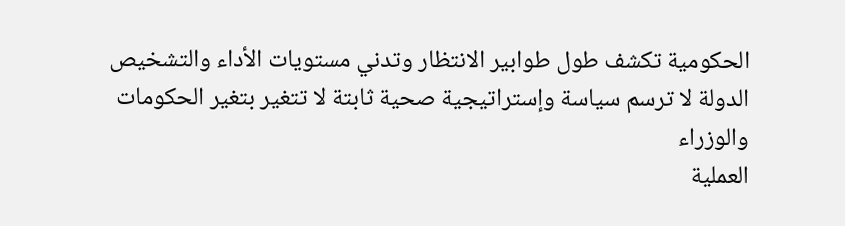الحكومية تكشف طول طوابير الانتظار وتدني مستويات الأداء والتشخيص
الدولة لا ترسم سياسة وإستراتيجية صحية ثابتة لا تتغير بتغير الحكومات والوزراء
العملية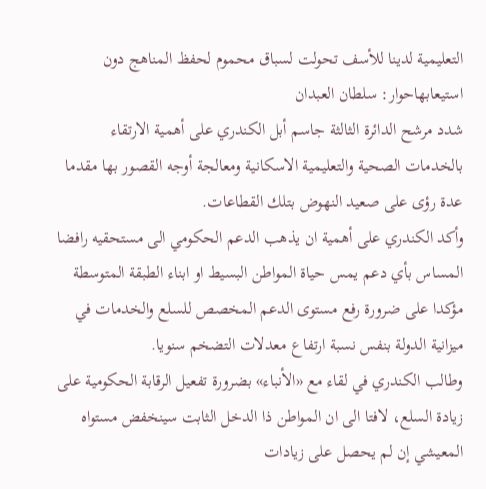التعليمية لدينا للأسف تحولت لسباق محموم لحفظ المناهج دون استيعابهاحوار: سلطان العبدان
شدد مرشح الدائرة الثالثة جاسم أبل الكندري على أهمية الارتقاء بالخدمات الصحية والتعليمية الاسكانية ومعالجة أوجه القصور بها مقدما عدة رؤى على صعيد النهوض بتلك القطاعات.
وأكد الكندري على أهمية ان يذهب الدعم الحكومي الى مستحقيه رافضا المساس بأي دعم يمس حياة المواطن البسيط او ابناء الطبقة المتوسطة مؤكدا على ضرورة رفع مستوى الدعم المخصص للسلع والخدمات في ميزانية الدولة بنفس نسبة ارتفاع معدلات التضخم سنويا.
وطالب الكندري في لقاء مع «الأنباء» بضرورة تفعيل الرقابة الحكومية على زيادة السلع، لافتا الى ان المواطن ذا الدخل الثابت سينخفض مستواه المعيشي إن لم يحصل على زيادات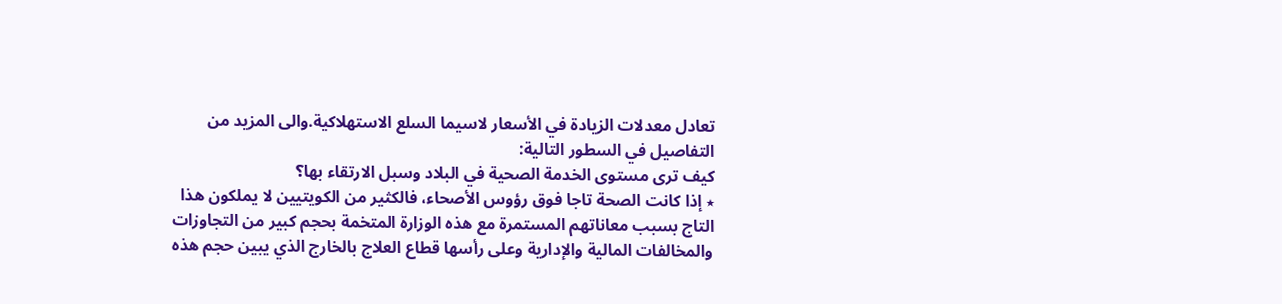تعادل معدلات الزيادة في الأسعار لاسيما السلع الاستهلاكية.والى المزيد من التفاصيل في السطور التالية:
كيف ترى مستوى الخدمة الصحية في البلاد وسبل الارتقاء بها؟
٭ إذا كانت الصحة تاجا فوق رؤوس الأصحاء، فالكثير من الكويتيين لا يملكون هذا التاج بسبب معاناتهم المستمرة مع هذه الوزارة المتخمة بحجم كبير من التجاوزات والمخالفات المالية والإدارية وعلى رأسها قطاع العلاج بالخارج الذي يبين حجم هذه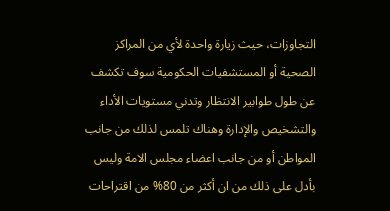التجاوزات، حيث زيارة واحدة لأي من المراكز الصحية أو المستشفيات الحكومية سوف تكشف عن طول طوابير الانتظار وتدني مستويات الأداء والتشخيص والإدارة وهناك تلمس لذلك من جانب المواطن أو من جانب اعضاء مجلس الامة وليس بأدل على ذلك من ان أكثر من 80% من اقتراحات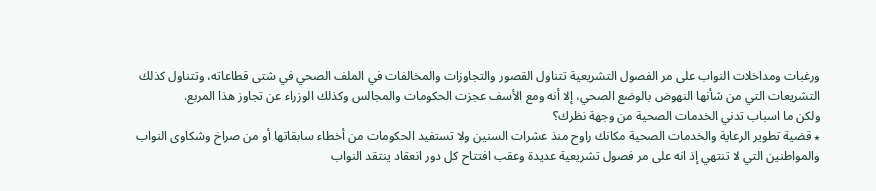ورغبات ومداخلات النواب على مر الفصول التشريعية تتناول القصور والتجاوزات والمخالفات في الملف الصحي في شتى قطاعاته، وتتناول كذلك التشريعات التي من شأنها النهوض بالوضع الصحي، إلا أنه ومع الأسف عجزت الحكومات والمجالس وكذلك الوزراء عن تجاوز هذا المربع.
ولكن ما اسباب تدني الخدمات الصحية من وجهة نظرك؟
٭ قضية تطوير الرعاية والخدمات الصحية مكانك راوح منذ عشرات السنين ولا تستفيد الحكومات من أخطاء سابقاتها أو من صراخ وشكاوى النواب والمواطنين التي لا تنتهي إذ انه على مر فصول تشريعية عديدة وعقب افتتاح كل دور انعقاد ينتقد النواب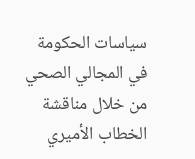سياسات الحكومة في المجالي الصحي من خلال مناقشة الخطاب الأميري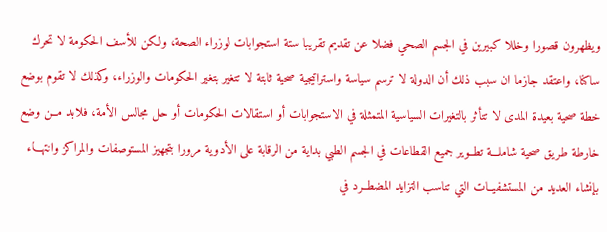ويظهرون قصورا وخللا كبيرين في الجسم الصحي فضلا عن تقديم تقريبا ستة استجوابات لوزراء الصحة، ولكن للأسف الحكومة لا تحرك ساكنا، واعتقد جازما ان سبب ذلك أن الدولة لا ترسم سياسة واستراتيجية صحية ثابتة لا تتغير بتغير الحكومات والوزراء، وكذلك لا تقوم بوضع خطة صحية بعيدة المدى لا تتأثر بالتغيرات السياسية المتمثلة في الاستجوابات أو استقالات الحكومات أو حل مجالس الأمة، فلابد مــن وضع خارطة طريق صحية شاملـــة تطــوير جميع القطاعات في الجسم الطبي بداية من الرقابة على الأدوية مرورا بتجهيز المستوصفات والمراكز وانتهـــاء بإنشاء العديد من المستشفيــات التي تناسب التزايد المضطــرد في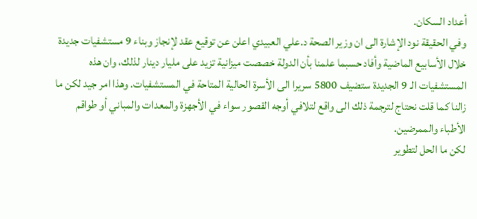أعداد السكان.
وفي الحقيقة نود الإشارة الى ان وزير الصحة د.علي العبيدي اعلن عن توقيع عقد لإنجاز وبناء 9 مستشفيات جديدة خلال الأسابيع الماضية وأفاد حسبما علمنا بأن الدولة خصصت ميزانية تزيد على مليار دينار لذلك، وان هذه المستشفيات الـ 9 الجديدة ستضيف 5800 سريرا الى الأسرة الحالية المتاحة في المستشفيات. وهذا امر جيد لكن ما زالنا كما قلت نحتاج لترجمة ذلك الى واقع لتلافي أوجه القصور سواء في الأجهزة والمعدات والمباني أو طواقم الأطباء والممرضين.
لكن ما الحل لتطوير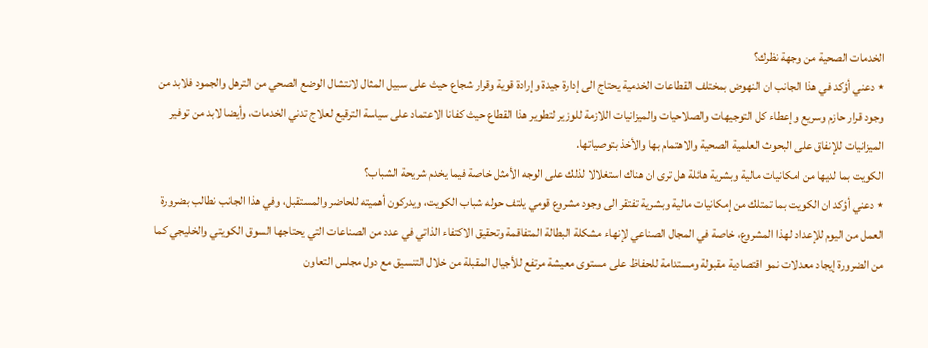الخدمات الصحية من وجهة نظرك؟
٭ دعني أؤكد في هذا الجانب ان النهوض بمختلف القطاعات الخدمية يحتاج الى إدارة جيدة وإرادة قوية وقرار شجاع حيث على سبيل المثال لانتشال الوضع الصحي من الترهل والجمود فلابد من وجود قرار حازم وسريع وإعطاء كل التوجيهات والصلاحيات والميزانيات اللازمة للوزير لتطوير هذا القطاع حيث كفانا الاعتماد على سياسة الترقيع لعلاج تدني الخدمات، وأيضا لابد من توفير الميزانيات للإنفاق على البحوث العلمية الصحية والاهتمام بها والأخذ بتوصياتها.
الكويت بما لديها من امكانيات مالية وبشرية هائلة هل ترى ان هناك استغلالا لذلك على الوجه الأمثل خاصة فيما يخدم شريحة الشباب؟
٭ دعني أؤكد ان الكويت بما تمتلك من إمكانيات مالية وبشرية تفتقر الى وجود مشروع قومي يلتف حوله شباب الكويت، ويدركون أهميته للحاضر والمستقبل، وفي هذا الجانب نطالب بضرورة العمل من اليوم للإعداد لهذا المشروع، خاصة في المجال الصناعي لإنهاء مشكلة البطالة المتفاقمة وتحقيق الاكتفاء الذاتي في عدد من الصناعات التي يحتاجها السوق الكويتي والخليجي كما من الضرورة إيجاد معدلات نمو اقتصادية مقبولة ومستدامة للحفاظ على مستوى معيشة مرتفع للأجيال المقبلة من خلال التنسيق مع دول مجلس التعاون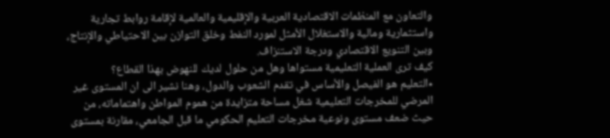والتعاون مع المنظمات الاقتصادية العربية والإقليمية والعالمية لإقامة روابط تجارية واستثمارية ومالية والاستغلال الأمثل لمورد النفط وخلق التوازن بين الاحتياطي والإنتاج، وبين التنويع الاقتصادي ودرجة الاستنزاف.
كيف ترى العملية التعليمية مستواها وهل من حلول لديك للنهوض بهذا القطاع؟
٭التعليم هو الفيصل والأساس في تقدم الشعوب والدول، وهنا نشير الى ان المستوى غير المرضي للمخرجات التعليمية شغل مساحة متزايدة من هموم المواطن واهتماماته، من حيث ضعف مستوى ونوعية مخرجات التعليم الحكومي ما قبل الجامعي، مقارنة بمستوى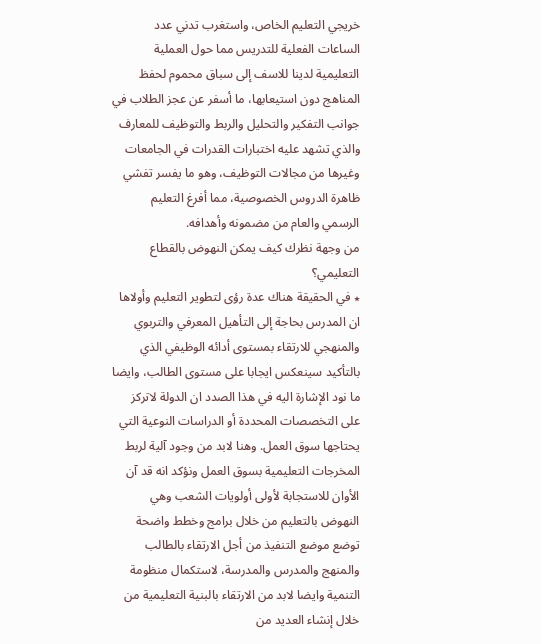خريجي التعليم الخاص، واستغرب تدني عدد الساعات الفعلية للتدريس مما حول العملية التعليمية لدينا للاسف إلى سباق محموم لحفظ المناهج دون استيعابها، ما أسفر عن عجز الطلاب في جوانب التفكير والتحليل والربط والتوظيف للمعارف والذي تشهد عليه اختبارات القدرات في الجامعات وغيرها من مجالات التوظيف، وهو ما يفسر تفشي ظاهرة الدروس الخصوصية، مما أفرغ التعليم الرسمي والعام من مضمونه وأهدافه.
من وجهة نظرك كيف يمكن النهوض بالقطاع التعليمي؟
٭ في الحقيقة هناك عدة رؤى لتطوير التعليم وأولاها ان المدرس بحاجة إلى التأهيل المعرفي والتربوي والمنهجي للارتقاء بمستوى أدائه الوظيفي الذي بالتأكيد سينعكس ايجابا على مستوى الطالب، وايضا ما نود الإشارة اليه في هذا الصدد ان الدولة لاتركز على التخصصات المحددة أو الدراسات النوعية التي يحتاجها سوق العمل. وهنا لابد من وجود آلية لربط المخرجات التعليمية بسوق العمل ونؤكد انه قد آن الأوان للاستجابة لأولى أولويات الشعب وهي النهوض بالتعليم من خلال برامج وخطط واضحة توضع موضع التنفيذ من أجل الارتقاء بالطالب والمنهج والمدرس والمدرسة، لاستكمال منظومة التنمية وايضا لابد من الارتقاء بالبنية التعليمية من خلال إنشاء العديد من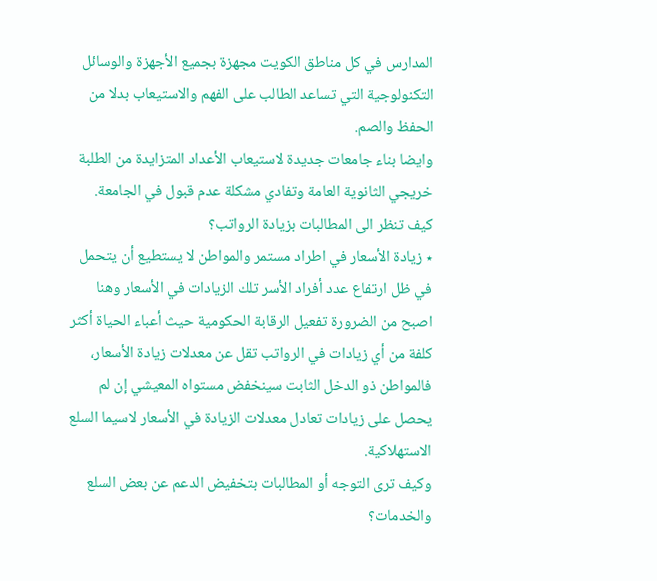المدارس في كل مناطق الكويت مجهزة بجميع الأجهزة والوسائل التكنولوجية التي تساعد الطالب على الفهم والاستيعاب بدلا من الحفظ والصم.
وايضا بناء جامعات جديدة لاستيعاب الأعداد المتزايدة من الطلبة خريجي الثانوية العامة وتفادي مشكلة عدم قبول في الجامعة.
كيف تنظر الى المطالبات بزيادة الرواتب؟
٭ زيادة الأسعار في اطراد مستمر والمواطن لا يستطيع أن يتحمل في ظل ارتفاع عدد أفراد الأسر تلك الزيادات في الأسعار وهنا اصبح من الضرورة تفعيل الرقابة الحكومية حيث أعباء الحياة أكثر كلفة من أي زيادات في الرواتب تقل عن معدلات زيادة الأسعار، فالمواطن ذو الدخل الثابت سينخفض مستواه المعيشي إن لم يحصل على زيادات تعادل معدلات الزيادة في الأسعار لاسيما السلع الاستهلاكية.
وكيف ترى التوجه أو المطالبات بتخفيض الدعم عن بعض السلع والخدمات؟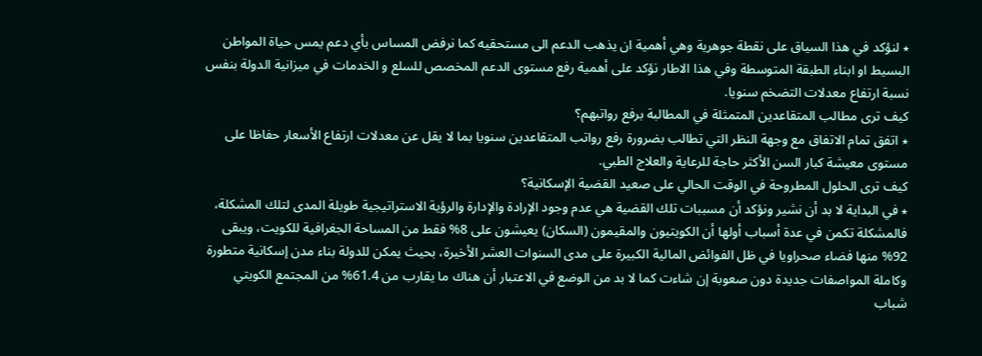٭ لنؤكد في هذا السياق على نقطة جوهرية وهي أهمية ان يذهب الدعم الى مستحقيه كما نرفض المساس بأي دعم يمس حياة المواطن البسيط او ابناء الطبقة المتوسطة وفي هذا الاطار نؤكد على أهمية رفع مستوى الدعم المخصص للسلع و الخدمات في ميزانية الدولة بنفس نسبة ارتفاع معدلات التضخم سنويا.
كيف ترى مطالب المتقاعدين المتمثلة في المطالبة برفع رواتبهم؟
٭ اتفق تمام الاتفاق مع وجهة النظر التي تطالب بضرورة رفع رواتب المتقاعدين سنويا بما لا يقل عن معدلات ارتفاع الأسعار حفاظا على مستوى معيشة كبار السن الأكثر حاجة للرعاية والعلاج الطبي.
كيف ترى الحلول المطروحة في الوقت الحالي على صعيد القضية الإسكانية؟
٭ في البداية لا بد أن نشير ونؤكد أن مسببات تلك القضية هي عدم وجود الإرادة والإدارة والرؤية الاستراتيجية طويلة المدى لتلك المشكلة، فالمشكلة تكمن في عدة أسباب أولها أن الكويتيون والمقيمون (السكان) يعيشون على 8% فقط من المساحة الجغرافية للكويت، ويبقى 92% منها فضاء صحراويا في ظل الفوائض المالية الكبيرة على مدى السنوات العشر الأخيرة، بحيث يمكن للدولة بناء مدن إسكانية متطورة وكاملة المواصفات جديدة دون صعوبة إن شاءت كما لا بد من الوضع في الاعتبار أن هناك ما يقارب من 61.4% من المجتمع الكويتي شباب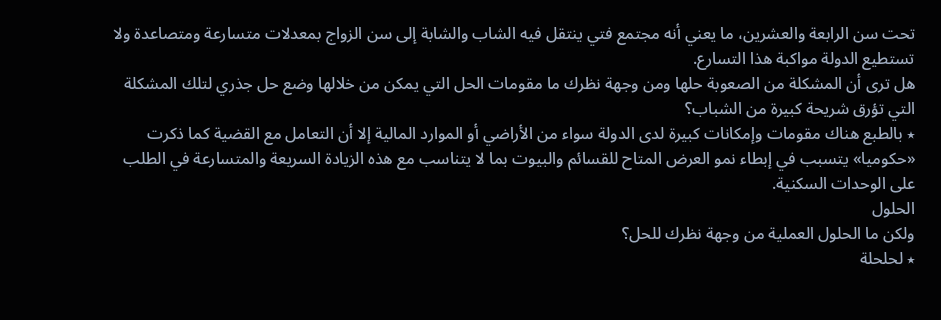تحت سن الرابعة والعشرين، ما يعني أنه مجتمع فتي ينتقل فيه الشاب والشابة إلى سن الزواج بمعدلات متسارعة ومتصاعدة ولا تستطيع الدولة مواكبة هذا التسارع.
هل ترى أن المشكلة من الصعوبة حلها ومن وجهة نظرك ما مقومات الحل التي يمكن من خلالها وضع حل جذري لتلك المشكلة التي تؤرق شريحة كبيرة من الشباب؟
٭ بالطبع هناك مقومات وإمكانات كبيرة لدى الدولة سواء من الأراضي أو الموارد المالية إلا أن التعامل مع القضية كما ذكرت «حكوميا» يتسبب في إبطاء نمو العرض المتاح للقسائم والبيوت بما لا يتناسب مع هذه الزيادة السريعة والمتسارعة في الطلب على الوحدات السكنية.
الحلول
ولكن ما الحلول العملية من وجهة نظرك للحل؟
٭ لحلحلة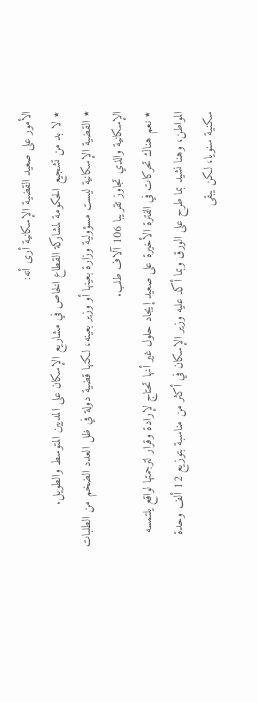الأمور على صعيد القضية الإسكانية أرى أنه:
٭ لا بد من تشجيع الحكومة لمشاركة القطاع الخاص في مشاريع الإسكان على المديين المتوسط والطويل.
٭ القضية الإسكانية ليست مسؤولية وزارة بعينها أو وزير بعينه، لكنها قضية دولة في ظل العدد الضخم من الطلبات الإسكانية والذي تجاوز تقريبا 106 آلاف طلب.
٭ نعم هناك تحركات في الفترة الأخيرة على صعيد إيجاد حلول غير أنها تحتاج لإرادة وقرار لترجمتها لواقع يلتمسه المواطن، وهنا نشيد بما طرح على الورق وبما أكد عليه وزير الإسكان في أكثر من مناسبة بتوزيع 12 ألف وحدة سكنية سنويا، لكن يبقى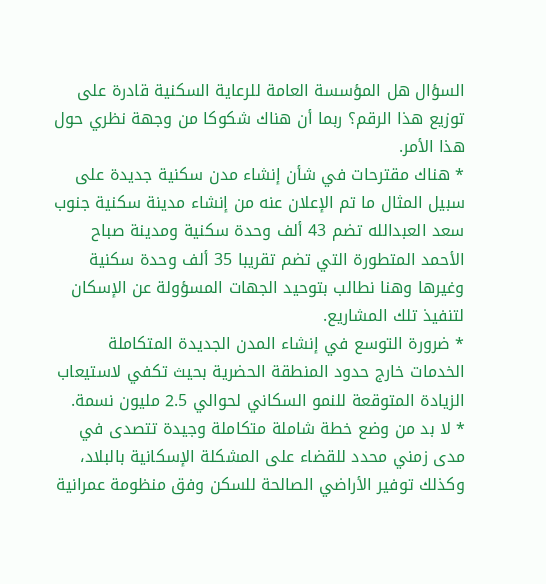السؤال هل المؤسسة العامة للرعاية السكنية قادرة على توزيع هذا الرقم؟ ربما أن هناك شكوكا من وجهة نظري حول هذا الأمر.
٭ هناك مقترحات في شأن إنشاء مدن سكنية جديدة على سبيل المثال ما تم الإعلان عنه من إنشاء مدينة سكنية جنوب سعد العبدالله تضم 43 ألف وحدة سكنية ومدينة صباح الأحمد المتطورة التي تضم تقريبا 35 ألف وحدة سكنية وغيرها وهنا نطالب بتوحيد الجهات المسؤولة عن الإسكان لتنفيذ تلك المشاريع.
٭ ضرورة التوسع في إنشاء المدن الجديدة المتكاملة الخدمات خارج حدود المنطقة الحضرية بحيث تكفي لاستيعاب الزيادة المتوقعة للنمو السكاني لحوالي 2.5 مليون نسمة.
٭ لا بد من وضع خطة شاملة متكاملة وجيدة تتصدى في مدى زمني محدد للقضاء على المشكلة الإسكانية بالبلاد، وكذلك توفير الأراضي الصالحة للسكن وفق منظومة عمرانية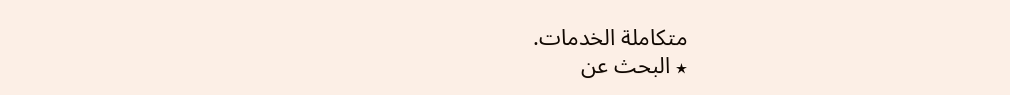متكاملة الخدمات.
٭ البحث عن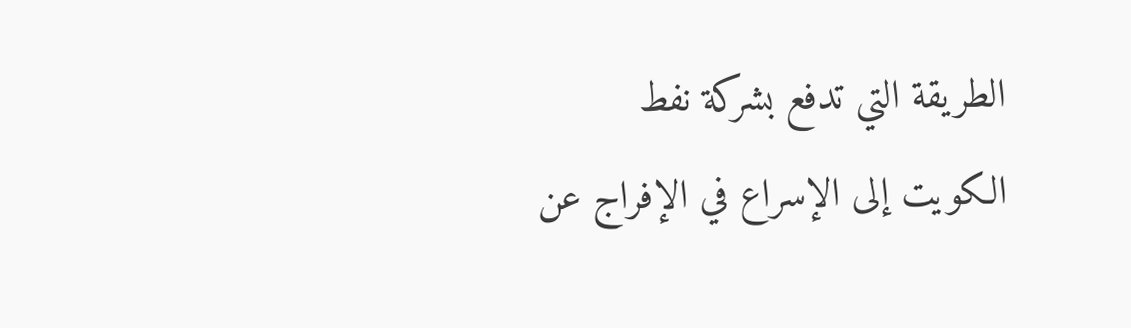الطريقة التي تدفع بشركة نفط الكويت إلى الإسراع في الإفراج عن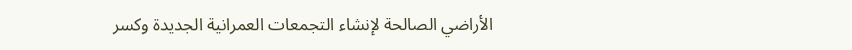الأراضي الصالحة لإنشاء التجمعات العمرانية الجديدة وكسر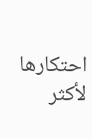احتكارها لأكثر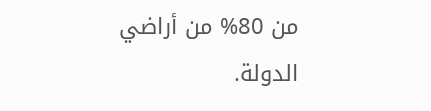من 80% من أراضي الدولة.